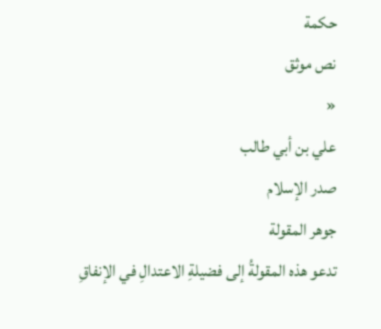حكمة
نص موثق
«
علي بن أبي طالب
صدر الإسلام
جوهر المقولة
تدعو هذه المقولةُ إلى فضيلةِ الاعتدالِ في الإنفاقِ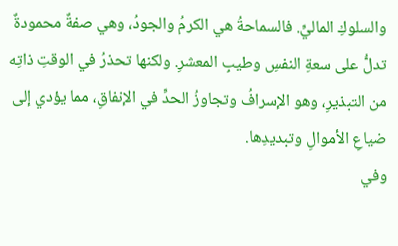والسلوكِ الماليِّ. فالسماحةُ هي الكرمُ والجودُ، وهي صفةٌ محمودةٌ تدلُّ على سعةِ النفسِ وطيبِ المعشرِ. ولكنها تحذرُ في الوقتِ ذاتِه من التبذيرِ، وهو الإسرافُ وتجاوزُ الحدِّ في الإنفاقِ، مما يؤدي إلى ضياعِ الأموالِ وتبديدِها.
وفي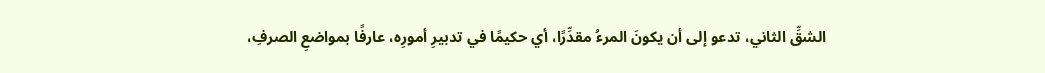الشقِّ الثاني، تدعو إلى أن يكونَ المرءُ مقدِّرًا، أي حكيمًا في تدبيرِ أمورِه، عارفًا بمواضعِ الصرفِ،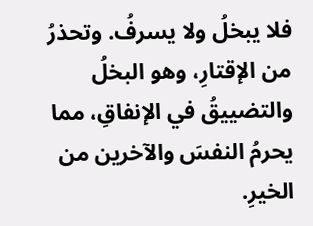فلا يبخلُ ولا يسرفُ. وتحذرُ من الإقتارِ، وهو البخلُ والتضييقُ في الإنفاقِ، مما يحرمُ النفسَ والآخرين من الخيرِ.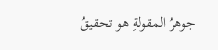جوهرُ المقولةِ هو تحقيقُ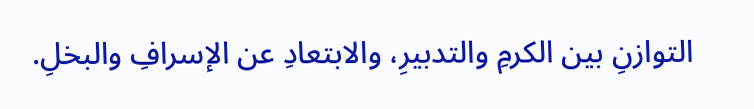التوازنِ بين الكرمِ والتدبيرِ، والابتعادِ عن الإسرافِ والبخلِ.